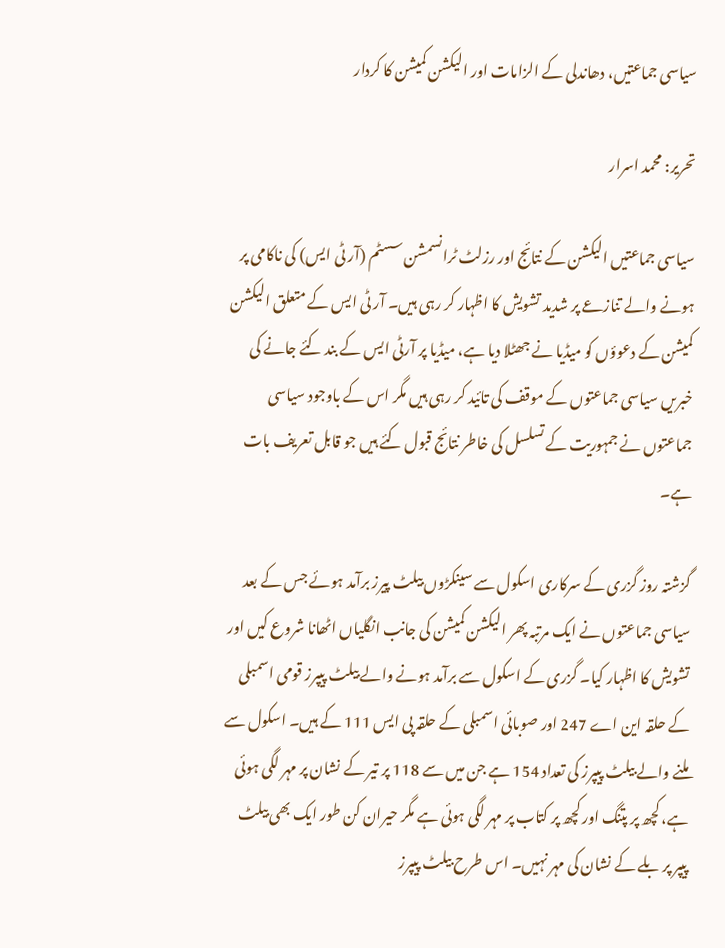سیاسی جماعتیں، دھاندلی کے الزامات اور الیکشن کمیشن کا کردار

تحریر: محمد اسرار

سیاسی جماعتیں الیکشن کے نتائج اور رزلٹ ٹرانسمشن سسٹم (آر ٹی ایس) کی ناکامی پر ہونے والے تنازعے پر شدید تشویش کا اظہار کر رہی ہیں۔ آر ٹی ایس کے متعلق الیکشن کمیشن کے دعوؤں کو میڈیا نے جھٹلا دیا ہے، میڈیا پر آرٹی ایس کے بند کئے جانے کی خبریں سیاسی جماعتوں کے موقف کی تائید کر رہی ہیں مگر اس کے باوجود سیاسی جماعتوں نے جمہوریت کے تسلسل کی خاطر نتائج قبول کئے ہیں جو قابل تعریف بات ہے۔

گزشتہ روز گزری کے سرکاری اسکول سے سینکڑوں بیلٹ پیرز برآمد ہوئے جس کے بعد سیاسی جماعتوں نے ایک مرتبہ پھر الیکشن کمیشن کی جانب انگلیاں اٹھانا شروع کیں اور تشویش کا اظہار کیا۔ گزری کے اسکول سے برآمد ہونے والے بیلٹ پیپرز قومی اسمبلی کے حلقہ این اے 247 اور صوبائی اسمبلی کے حلقہ پی ایس 111 کے ہیں۔ اسکول سے ملنے والے بیلٹ پیپرز کی تعداد 154 ہے جن میں سے 118 پر تیر کے نشان پر مہر لگی ہوئی ہے، کچھ پر پتنگ اور کچھ پر کتاب پر مہر لگی ہوئی ہے مگر حیران کن طور ایک بھی بیلٹ پیپر پر بلے کے نشان کی مہر نہیں۔ اس طرح بیلٹ پیپرز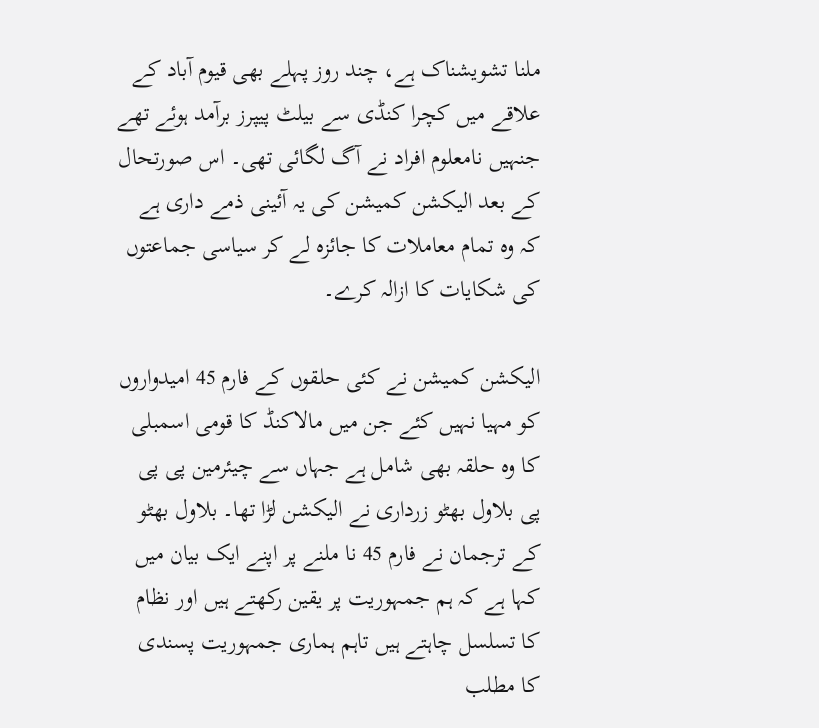ملنا تشویشناک ہے، چند روز پہلے بھی قیوم آباد کے علاقے میں کچرا کنڈی سے بیلٹ پیپرز برآمد ہوئے تھے جنہیں نامعلوم افراد نے آگ لگائی تھی۔ اس صورتحال کے بعد الیکشن کمیشن کی یہ آئینی ذمے داری ہے کہ وہ تمام معاملات کا جائزہ لے کر سیاسی جماعتوں کی شکایات کا ازالہ کرے۔

الیکشن کمیشن نے کئی حلقوں کے فارم 45 امیدواروں کو مہیا نہیں کئے جن میں مالاکنڈ کا قومی اسمبلی کا وہ حلقہ بھی شامل ہے جہاں سے چیئرمین پی پی پی بلاول بھٹو زرداری نے الیکشن لڑا تھا۔ بلاول بھٹو کے ترجمان نے فارم 45 نا ملنے پر اپنے ایک بیان میں کہا ہے کہ ہم جمہوریت پر یقین رکھتے ہیں اور نظام کا تسلسل چاہتے ہیں تاہم ہماری جمہوریت پسندی کا مطلب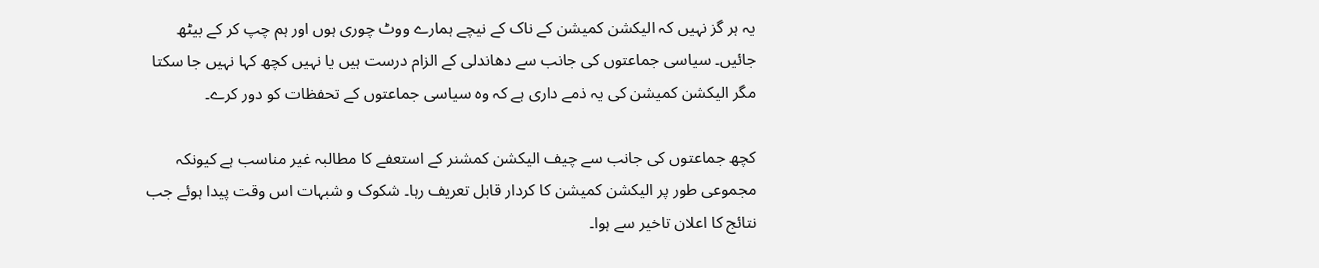یہ ہر گز نہیں کہ الیکشن کمیشن کے ناک کے نیچے ہمارے ووٹ چوری ہوں اور ہم چپ کر کے بیٹھ جائیں۔ سیاسی جماعتوں کی جانب سے دھاندلی کے الزام درست ہیں یا نہیں کچھ کہا نہیں جا سکتا مگر الیکشن کمیشن کی یہ ذمے داری ہے کہ وہ سیاسی جماعتوں کے تحفظات کو دور کرے۔

کچھ جماعتوں کی جانب سے چیف الیکشن کمشنر کے استعفے کا مطالبہ غیر مناسب ہے کیونکہ مجموعی طور پر الیکشن کمیشن کا کردار قابل تعریف رہا۔ شکوک و شبہات اس وقت پیدا ہوئے جب نتائج کا اعلان تاخیر سے ہوا۔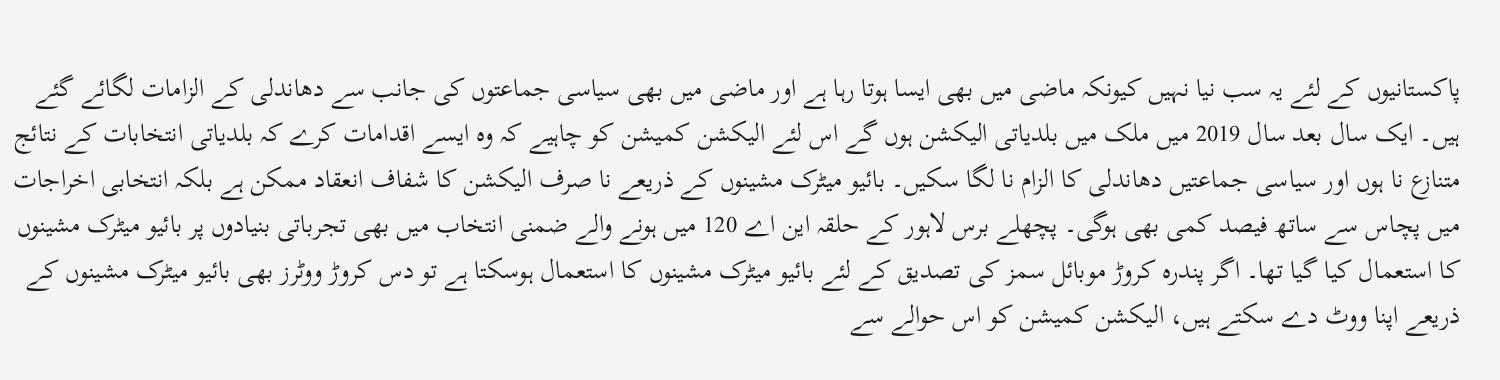پاکستانیوں کے لئے یہ سب نیا نہیں کیونکہ ماضی میں بھی ایسا ہوتا رہا ہے اور ماضی میں بھی سیاسی جماعتوں کی جانب سے دھاندلی کے الزامات لگائے گئے ہیں۔ ایک سال بعد سال 2019 میں ملک میں بلدیاتی الیکشن ہوں گے اس لئے الیکشن کمیشن کو چاہیے کہ وہ ایسے اقدامات کرے کہ بلدیاتی انتخابات کے نتائج متنازع نا ہوں اور سیاسی جماعتیں دھاندلی کا الزام نا لگا سکیں۔ بائیو میٹرک مشینوں کے ذریعے نا صرف الیکشن کا شفاف انعقاد ممکن ہے بلکہ انتخابی اخراجات میں پچاس سے ساتھ فیصد کمی بھی ہوگی۔ پچھلے برس لاہور کے حلقہ این اے 120 میں ہونے والے ضمنی انتخاب میں بھی تجرباتی بنیادوں پر بائیو میٹرک مشینوں کا استعمال کیا گیا تھا۔ اگر پندرہ کروڑ موبائل سمز کی تصدیق کے لئے بائیو میٹرک مشینوں کا استعمال ہوسکتا ہے تو دس کروڑ ووٹرز بھی بائیو میٹرک مشینوں کے ذریعے اپنا ووٹ دے سکتے ہیں، الیکشن کمیشن کو اس حوالے سے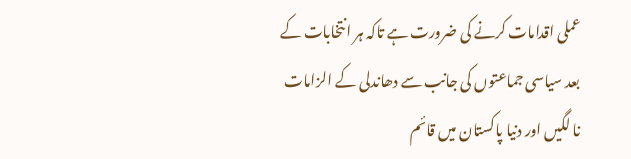عملی اقدامات کرنے کی ضرورت ہے تاکہ ہر انتخابات کے بعد سیاسی جماعتوں کی جانب سے دھاندلی کے الزامات نا لگیں اور دنیا پاکستان میں قائم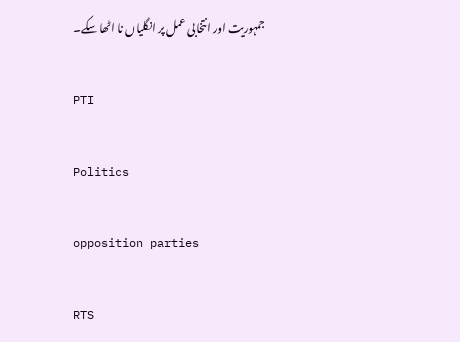جمہوریت اور انتخابی عمل پر انگلیاں نا اٹھا سکے۔

PTI

Politics

opposition parties

RTS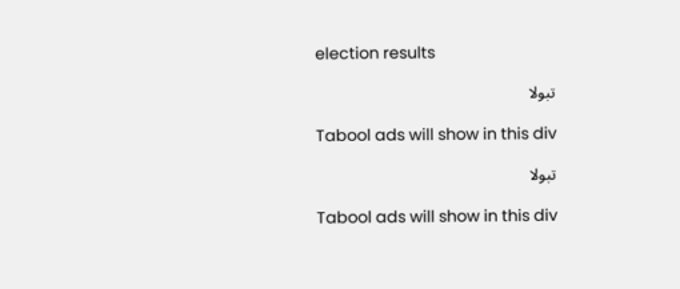election results

تبولا

Tabool ads will show in this div

تبولا

Tabool ads will show in this div